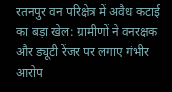रतनपुर वन परिक्षेत्र में अवैध कटाई का बड़ा खेल: ग्रामीणों ने वनरक्षक और ड्यूटी रेंजर पर लगाए गंभीर आरोप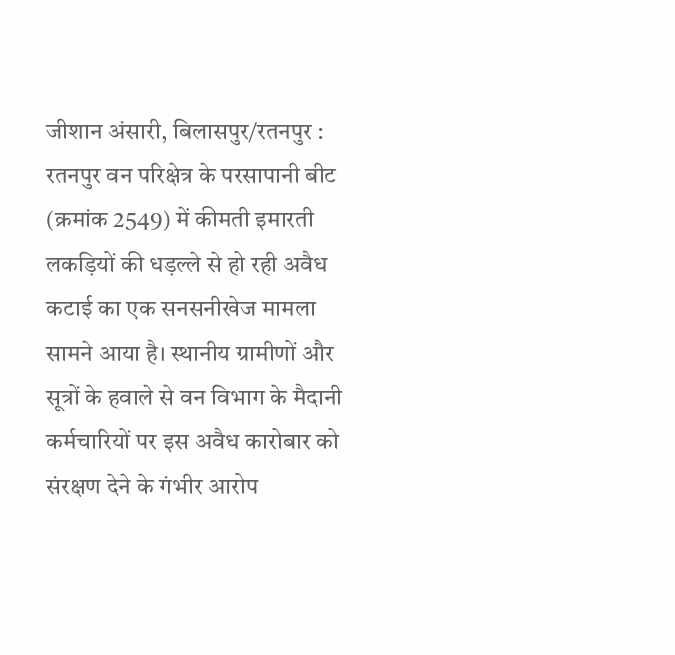जीशान अंसारी, बिलासपुर/रतनपुर : रतनपुर वन परिक्षेत्र के परसापानी बीट (क्रमांक 2549) में कीमती इमारती लकड़ियों की धड़ल्ले से हो रही अवैध कटाई का एक सनसनीखेज मामला सामने आया है। स्थानीय ग्रामीणों और सूत्रों के हवाले से वन विभाग के मैदानी कर्मचारियों पर इस अवैध कारोबार को संरक्षण देने के गंभीर आरोप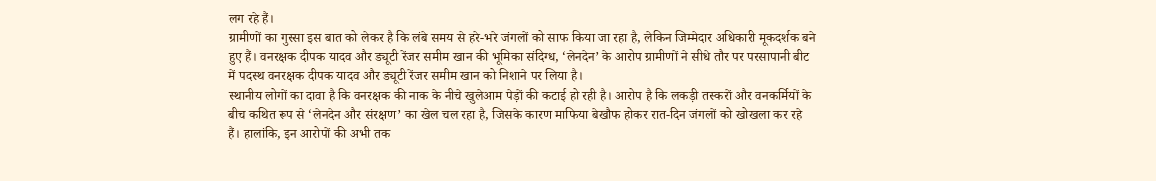लग रहे हैं।
ग्रामीणों का गुस्सा इस बात को लेकर है कि लंबे समय से हरे-भरे जंगलों को साफ किया जा रहा है, लेकिन जिम्मेदार अधिकारी मूकदर्शक बने हुए हैं। वनरक्षक दीपक यादव और ड्यूटी रेंजर समीम खान की भूमिका संदिग्ध, ‘लेनदेन’ के आरोप ग्रामीणों ने सीधे तौर पर परसापानी बीट में पदस्थ वनरक्षक दीपक यादव और ड्यूटी रेंजर समीम खान को निशाने पर लिया है।
स्थानीय लोगों का दावा है कि वनरक्षक की नाक के नीचे खुलेआम पेड़ों की कटाई हो रही है। आरोप है कि लकड़ी तस्करों और वनकर्मियों के बीच कथित रूप से ‘लेनदेन और संरक्षण’ का खेल चल रहा है, जिसके कारण माफिया बेखौफ होकर रात-दिन जंगलों को खोखला कर रहे हैं। हालांकि, इन आरोपों की अभी तक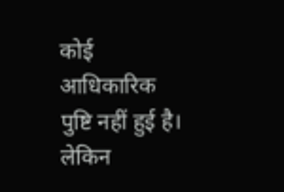कोई आधिकारिक पुष्टि नहीं हुई है। लेकिन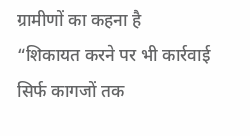ग्रामीणों का कहना है
“शिकायत करने पर भी कार्रवाई सिर्फ कागजों तक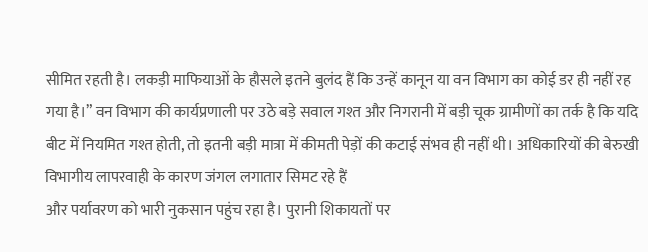सीमित रहती है। लकड़ी माफियाओं के हौसले इतने बुलंद हैं कि उन्हें कानून या वन विभाग का कोई डर ही नहीं रह गया है।” वन विभाग की कार्यप्रणाली पर उठे बड़े सवाल गश्त और निगरानी में बड़ी चूक ग्रामीणों का तर्क है कि यदि बीट में नियमित गश्त होती, तो इतनी बड़ी मात्रा में कीमती पेड़ों की कटाई संभव ही नहीं थी। अधिकारियों की बेरुखी विभागीय लापरवाही के कारण जंगल लगातार सिमट रहे हैं
और पर्यावरण को भारी नुकसान पहुंच रहा है। पुरानी शिकायतों पर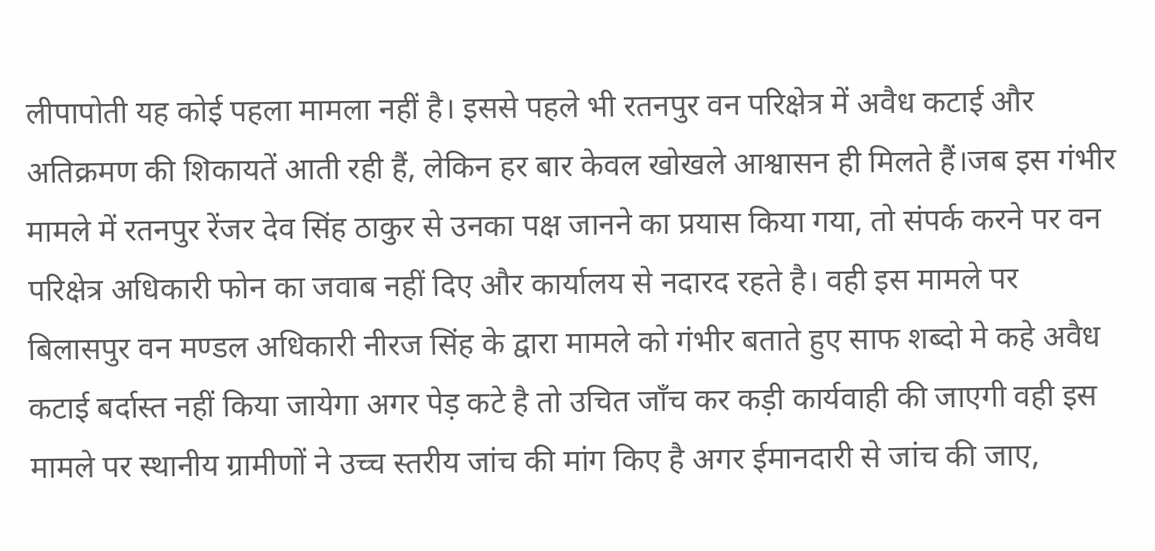लीपापोती यह कोई पहला मामला नहीं है। इससे पहले भी रतनपुर वन परिक्षेत्र में अवैध कटाई और अतिक्रमण की शिकायतें आती रही हैं, लेकिन हर बार केवल खोखले आश्वासन ही मिलते हैं।जब इस गंभीर मामले में रतनपुर रेंजर देव सिंह ठाकुर से उनका पक्ष जानने का प्रयास किया गया, तो संपर्क करने पर वन परिक्षेत्र अधिकारी फोन का जवाब नहीं दिए और कार्यालय से नदारद रहते है। वही इस मामले पर बिलासपुर वन मण्डल अधिकारी नीरज सिंह के द्वारा मामले को गंभीर बताते हुए साफ शब्दो मे कहे अवैध कटाई बर्दास्त नहीं किया जायेगा अगर पेड़ कटे है तो उचित जाँच कर कड़ी कार्यवाही की जाएगी वही इस मामले पर स्थानीय ग्रामीणों ने उच्च स्तरीय जांच की मांग किए है अगर ईमानदारी से जांच की जाए,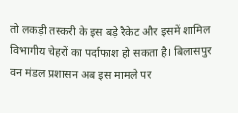तो लकड़ी तस्करी के इस बड़े रैकेट और इसमें शामिल विभागीय चेहरों का पर्दाफाश हो सकता है। बिलासपुर वन मंडल प्रशासन अब इस मामले पर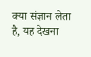क्या संज्ञान लेता है, यह देखना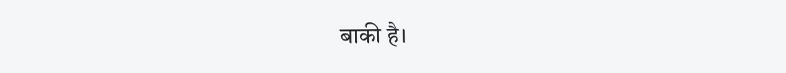बाकी है।